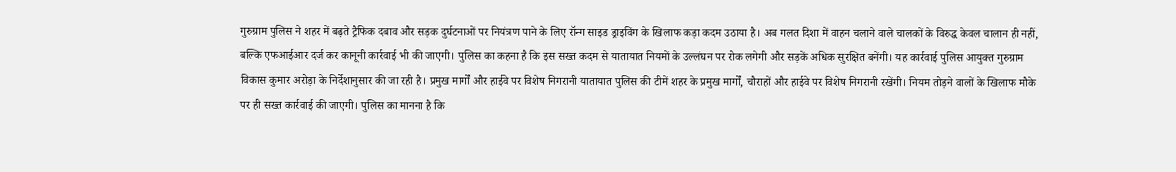गुरुग्राम पुलिस ने शहर में बढ़ते ट्रैफिक दबाव और सड़क दुर्घटनाओं पर नियंत्रण पाने के लिए रॉन्ग साइड ड्राइविंग के खिलाफ कड़ा कदम उठाया है। अब गलत दिशा में वाहन चलाने वाले चालकों के विरुद्ध केवल चालान ही नहीं, बल्कि एफआईआर दर्ज कर कानूनी कार्रवाई भी की जाएगी। पुलिस का कहना है कि इस सख्त कदम से यातायात नियमों के उल्लंघन पर रोक लगेगी और सड़कें अधिक सुरक्षित बनेंगी। यह कार्रवाई पुलिस आयुक्त गुरुग्राम विकास कुमार अरोड़ा के निर्देशानुसार की जा रही है। प्रमुख मार्गों और हाईवे पर विशेष निगरानी यातायात पुलिस की टीमें शहर के प्रमुख मार्गों, चौराहों और हाईवे पर विशेष निगरानी रखेंगी। नियम तोड़ने वालों के खिलाफ मौके पर ही सख्त कार्रवाई की जाएगी। पुलिस का मानना है कि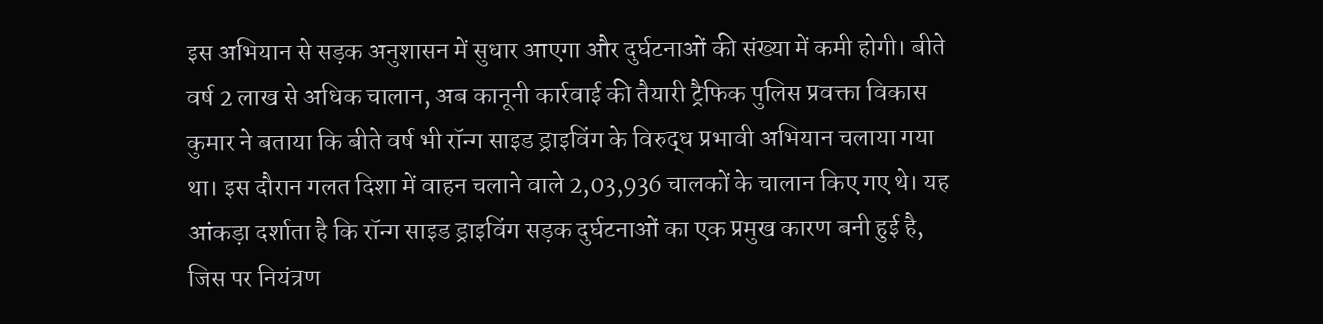इस अभियान से सड़क अनुशासन में सुधार आएगा और दुर्घटनाओं की संख्या में कमी होगी। बीते वर्ष 2 लाख से अधिक चालान, अब कानूनी कार्रवाई की तैयारी ट्रैफिक पुलिस प्रवक्ता विकास कुमार ने बताया कि बीते वर्ष भी रॉन्ग साइड ड्राइविंग के विरुद्ध प्रभावी अभियान चलाया गया था। इस दौरान गलत दिशा में वाहन चलाने वाले 2,03,936 चालकों के चालान किए गए थे। यह आंकड़ा दर्शाता है कि रॉन्ग साइड ड्राइविंग सड़क दुर्घटनाओं का एक प्रमुख कारण बनी हुई है, जिस पर नियंत्रण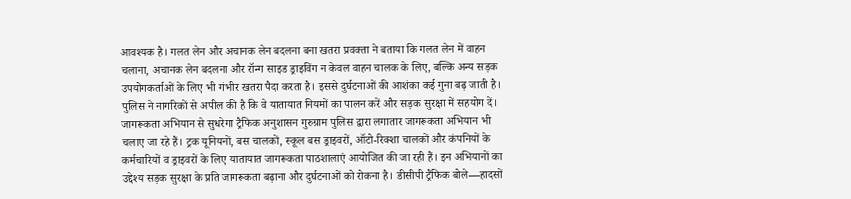आवश्यक है। गलत लेन और अचानक लेन बदलना बना खतरा प्रवक्ता ने बताया कि गलत लेन में वाहन चलाना, अचानक लेन बदलना और रॉन्ग साइड ड्राइविंग न केवल वाहन चालक के लिए, बल्कि अन्य सड़क उपयोगकर्ताओं के लिए भी गंभीर खतरा पैदा करता है। इससे दुर्घटनाओं की आशंका कई गुना बढ़ जाती है। पुलिस ने नागरिकों से अपील की है कि वे यातायात नियमों का पालन करें और सड़क सुरक्षा में सहयोग दें। जागरूकता अभियान से सुधरेगा ट्रैफिक अनुशासन गुरुग्राम पुलिस द्वारा लगातार जागरूकता अभियान भी चलाए जा रहे हैं। ट्रक यूनियनों, बस चालकों, स्कूल बस ड्राइवरों, ऑटो-रिक्शा चालकों और कंपनियों के कर्मचारियों व ड्राइवरों के लिए यातायात जागरूकता पाठशालाएं आयोजित की जा रही हैं। इन अभियानों का उद्देश्य सड़क सुरक्षा के प्रति जागरूकता बढ़ाना और दुर्घटनाओं को रोकना है। डीसीपी ट्रैफिक बोले—हादसों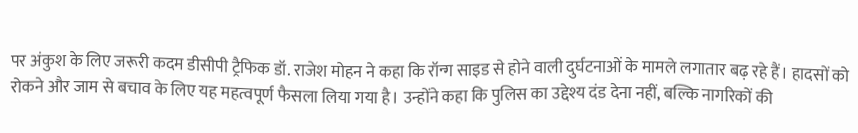पर अंकुश के लिए जरूरी कदम डीसीपी ट्रैफिक डॉ. राजेश मोहन ने कहा कि रॉन्ग साइड से होने वाली दुर्घटनाओं के मामले लगातार बढ़ रहे हैं। हादसों को रोकने और जाम से बचाव के लिए यह महत्वपूर्ण फैसला लिया गया है। उन्होंने कहा कि पुलिस का उद्देश्य दंड देना नहीं, बल्कि नागरिकों की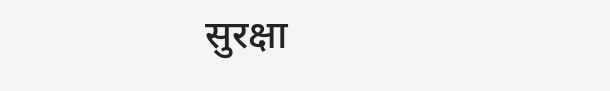सुरक्षा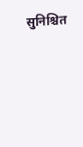सुनिश्चित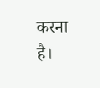करना है।